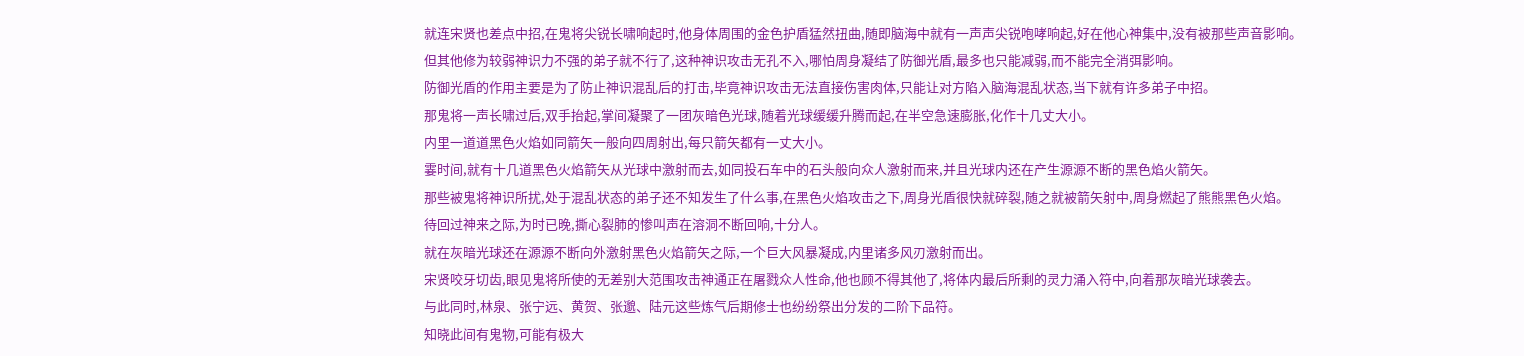就连宋贤也差点中招,在鬼将尖锐长啸响起时,他身体周围的金色护盾猛然扭曲,随即脑海中就有一声声尖锐咆哮响起,好在他心神集中,没有被那些声音影响。
但其他修为较弱神识力不强的弟子就不行了,这种神识攻击无孔不入,哪怕周身凝结了防御光盾,最多也只能减弱,而不能完全消弭影响。
防御光盾的作用主要是为了防止神识混乱后的打击,毕竟神识攻击无法直接伤害肉体,只能让对方陷入脑海混乱状态,当下就有许多弟子中招。
那鬼将一声长啸过后,双手抬起,掌间凝聚了一团灰暗色光球,随着光球缓缓升腾而起,在半空急速膨胀,化作十几丈大小。
内里一道道黑色火焰如同箭矢一般向四周射出,每只箭矢都有一丈大小。
霎时间,就有十几道黑色火焰箭矢从光球中激射而去,如同投石车中的石头般向众人激射而来,并且光球内还在产生源源不断的黑色焰火箭矢。
那些被鬼将神识所扰,处于混乱状态的弟子还不知发生了什么事,在黑色火焰攻击之下,周身光盾很快就碎裂,随之就被箭矢射中,周身燃起了熊熊黑色火焰。
待回过神来之际,为时已晚,撕心裂肺的惨叫声在溶洞不断回响,十分人。
就在灰暗光球还在源源不断向外激射黑色火焰箭矢之际,一个巨大风暴凝成,内里诸多风刃激射而出。
宋贤咬牙切齿,眼见鬼将所使的无差别大范围攻击神通正在屠戮众人性命,他也顾不得其他了,将体内最后所剩的灵力涌入符中,向着那灰暗光球袭去。
与此同时,林泉、张宁远、黄贺、张邈、陆元这些炼气后期修士也纷纷祭出分发的二阶下品符。
知晓此间有鬼物,可能有极大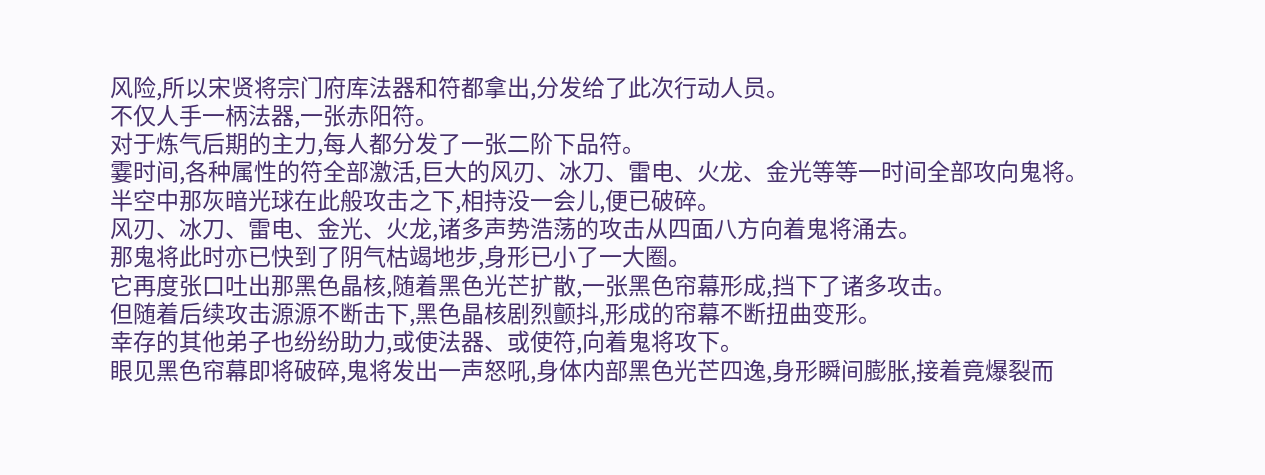风险,所以宋贤将宗门府库法器和符都拿出,分发给了此次行动人员。
不仅人手一柄法器,一张赤阳符。
对于炼气后期的主力,每人都分发了一张二阶下品符。
霎时间,各种属性的符全部激活,巨大的风刃、冰刀、雷电、火龙、金光等等一时间全部攻向鬼将。
半空中那灰暗光球在此般攻击之下,相持没一会儿,便已破碎。
风刃、冰刀、雷电、金光、火龙,诸多声势浩荡的攻击从四面八方向着鬼将涌去。
那鬼将此时亦已快到了阴气枯竭地步,身形已小了一大圈。
它再度张口吐出那黑色晶核,随着黑色光芒扩散,一张黑色帘幕形成,挡下了诸多攻击。
但随着后续攻击源源不断击下,黑色晶核剧烈颤抖,形成的帘幕不断扭曲变形。
幸存的其他弟子也纷纷助力,或使法器、或使符,向着鬼将攻下。
眼见黑色帘幕即将破碎,鬼将发出一声怒吼,身体内部黑色光芒四逸,身形瞬间膨胀,接着竟爆裂而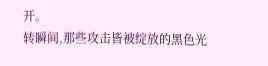开。
转瞬间,那些攻击皆被绽放的黑色光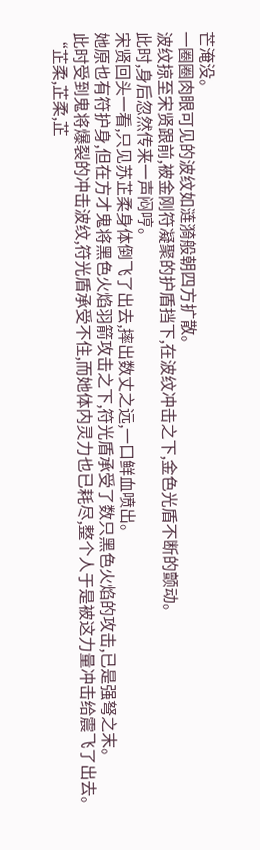芒淹没。
一圈圈肉眼可见的波纹如涟漪般朝四方扩散。
波纹掠至宋贤跟前,被金刚符凝聚的护盾挡下,在波纹冲击之下,金色光盾不断的颤动。
此时,身后忽然传来一声闷哼。
宋贤回头一看,只见苏芷柔身体倒飞了出去,摔出数丈之远,一口鲜血喷出。
她原也有符护身,但在方才鬼将黑色火焰羽箭攻击之下,符光盾承受了数只黑色火焰的攻击,已是强弩之末。
此时受到鬼将爆裂的冲击波纹,符光盾承受不住,而她体内灵力也已耗尽,整个人于是被这力量冲击给震飞了出去。
“芷柔,芷柔,芷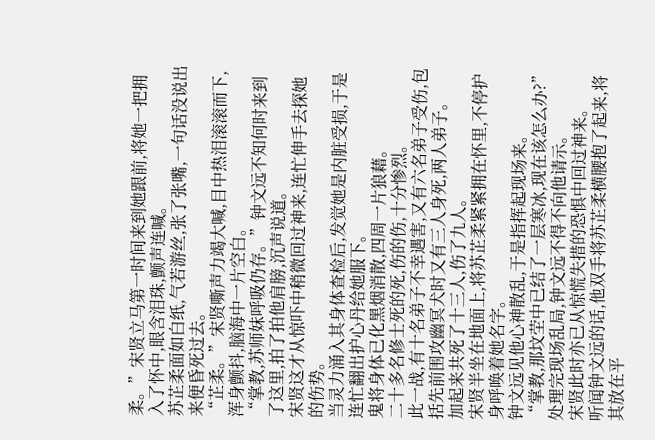柔。”宋贤立马第一时间来到她跟前,将她一把拥入了怀中,眼含泪珠,颤声连喊。
苏芷柔面如白纸,气若游丝,张了张嘴,一句话没说出来便昏死过去。
“芷柔。”宋贤嘶声力竭大喊,目中热泪滚滚而下,浑身颤抖,脑海中一片空白。
“掌教,苏师妹呼吸仍存。”钟文远不知何时来到了这里,拍了拍他肩膀,沉声说道。
宋贤这才从惊吓中稍微回过神来,连忙伸手去探她的伤势。
当灵力涌入其身体查检后,发觉她是内脏受损,于是连忙翻出护心丹给她服下。
鬼将身体已化黑烟消散,四周一片狼藉。
二十多名修士死的死,伤的伤,十分惨烈。
此一战,有十名弟子不幸遇害,又有六名弟子受伤,包括先前围攻幽冥犬时又有三人身死,两人弟子。
加起来共死了十三人,伤了九人。
宋贤半坐在地面上,将苏芷柔紧紧拥在怀里,不停护身呼唤着她名字。
钟文远见他心神散乱,于是指挥起现场来。
“掌教,那坟茔中已结了一层寒冰,现在该怎么办?”处理完现场乱局,钟文远不得不向他请示。
宋贤此时亦已从惊慌失措的恐惧中回过神来。
听闻钟文远的话,他双手将苏芷柔横腰抱了起来,将其放在平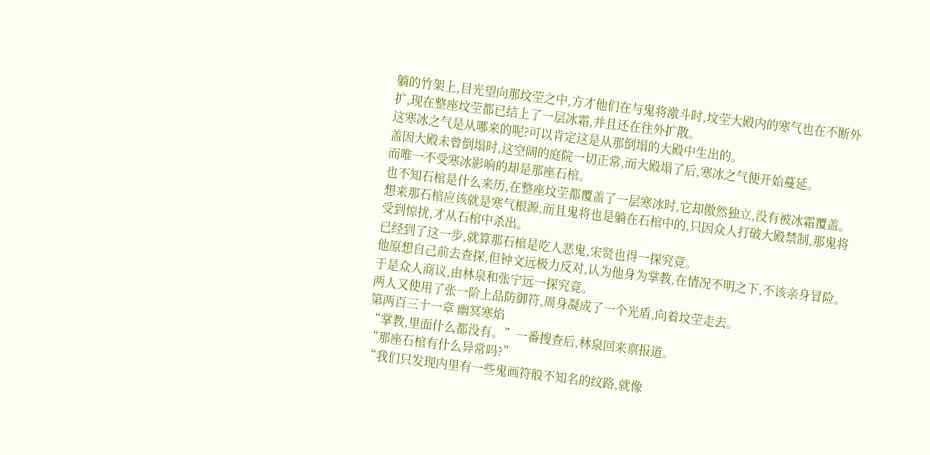躺的竹架上,目光望向那坟茔之中,方才他们在与鬼将激斗时,坟茔大殿内的寒气也在不断外扩,现在整座坟茔都已结上了一层冰霜,并且还在往外扩散。
这寒冰之气是从哪来的呢?可以肯定这是从那倒塌的大殿中生出的。
盖因大殿未曾倒塌时,这空阔的庭院一切正常,而大殿塌了后,寒冰之气便开始蔓延。
而唯一不受寒冰影响的却是那座石棺。
也不知石棺是什么来历,在整座坟茔都覆盖了一层寒冰时,它却傲然独立,没有被冰霜覆盖。
想来那石棺应该就是寒气根源,而且鬼将也是躺在石棺中的,只因众人打破大殿禁制,那鬼将受到惊扰,才从石棺中杀出。
已经到了这一步,就算那石棺是吃人恶鬼,宋贤也得一探究竟。
他原想自己前去查探,但钟文远极力反对,认为他身为掌教,在情况不明之下,不该亲身冒险。
于是众人商议,由林泉和张宁远一探究竟。
两人又使用了张一阶上品防御符,周身凝成了一个光盾,向着坟茔走去。
第两百三十一章 幽冥寒焰
“掌教,里面什么都没有。”一番搜查后,林泉回来禀报道。
“那座石棺有什么异常吗?”
“我们只发现内里有一些鬼画符般不知名的纹路,就像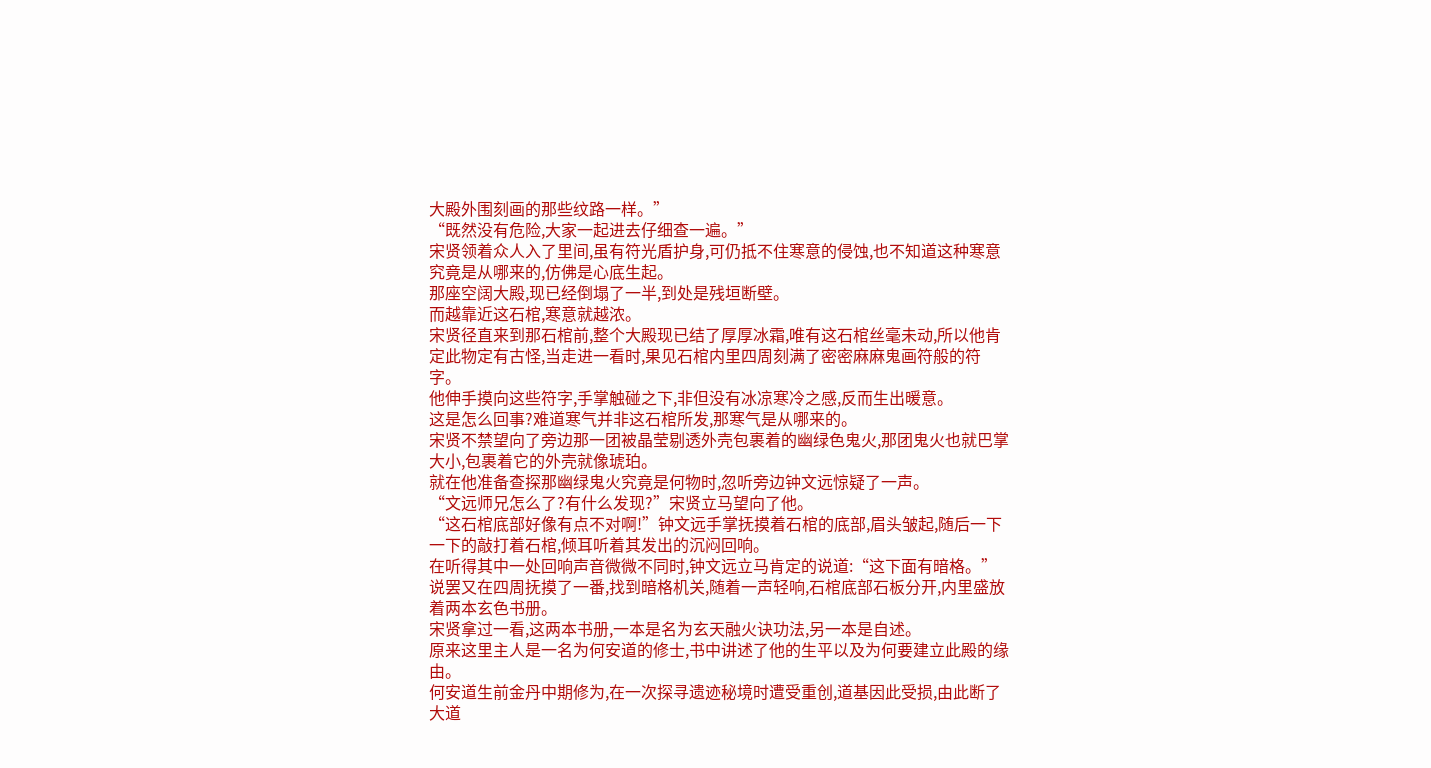大殿外围刻画的那些纹路一样。”
“既然没有危险,大家一起进去仔细查一遍。”
宋贤领着众人入了里间,虽有符光盾护身,可仍抵不住寒意的侵蚀,也不知道这种寒意究竟是从哪来的,仿佛是心底生起。
那座空阔大殿,现已经倒塌了一半,到处是残垣断壁。
而越靠近这石棺,寒意就越浓。
宋贤径直来到那石棺前,整个大殿现已结了厚厚冰霜,唯有这石棺丝毫未动,所以他肯定此物定有古怪,当走进一看时,果见石棺内里四周刻满了密密麻麻鬼画符般的符字。
他伸手摸向这些符字,手掌触碰之下,非但没有冰凉寒冷之感,反而生出暖意。
这是怎么回事?难道寒气并非这石棺所发,那寒气是从哪来的。
宋贤不禁望向了旁边那一团被晶莹剔透外壳包裹着的幽绿色鬼火,那团鬼火也就巴掌大小,包裹着它的外壳就像琥珀。
就在他准备查探那幽绿鬼火究竟是何物时,忽听旁边钟文远惊疑了一声。
“文远师兄怎么了?有什么发现?”宋贤立马望向了他。
“这石棺底部好像有点不对啊!”钟文远手掌抚摸着石棺的底部,眉头皱起,随后一下一下的敲打着石棺,倾耳听着其发出的沉闷回响。
在听得其中一处回响声音微微不同时,钟文远立马肯定的说道:“这下面有暗格。”
说罢又在四周抚摸了一番,找到暗格机关,随着一声轻响,石棺底部石板分开,内里盛放着两本玄色书册。
宋贤拿过一看,这两本书册,一本是名为玄天融火诀功法,另一本是自述。
原来这里主人是一名为何安道的修士,书中讲述了他的生平以及为何要建立此殿的缘由。
何安道生前金丹中期修为,在一次探寻遗迹秘境时遭受重创,道基因此受损,由此断了大道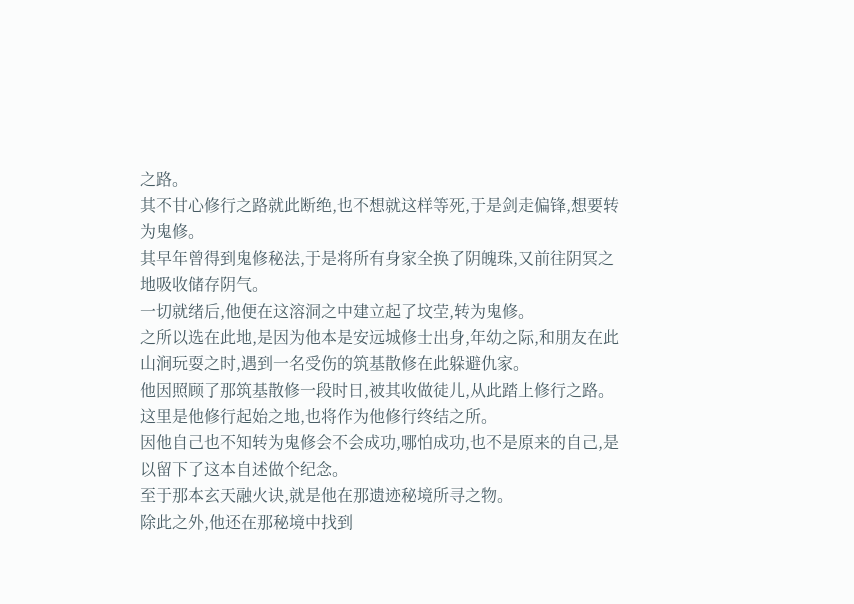之路。
其不甘心修行之路就此断绝,也不想就这样等死,于是剑走偏锋,想要转为鬼修。
其早年曾得到鬼修秘法,于是将所有身家全换了阴魄珠,又前往阴冥之地吸收储存阴气。
一切就绪后,他便在这溶洞之中建立起了坟茔,转为鬼修。
之所以选在此地,是因为他本是安远城修士出身,年幼之际,和朋友在此山涧玩耍之时,遇到一名受伤的筑基散修在此躲避仇家。
他因照顾了那筑基散修一段时日,被其收做徒儿,从此踏上修行之路。
这里是他修行起始之地,也将作为他修行终结之所。
因他自己也不知转为鬼修会不会成功,哪怕成功,也不是原来的自己,是以留下了这本自述做个纪念。
至于那本玄天融火诀,就是他在那遗迹秘境所寻之物。
除此之外,他还在那秘境中找到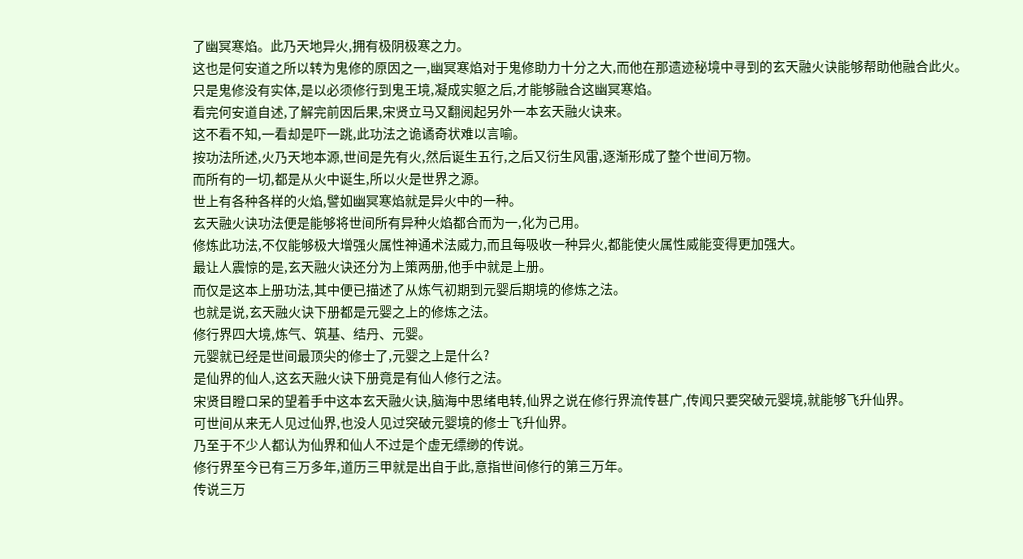了幽冥寒焰。此乃天地异火,拥有极阴极寒之力。
这也是何安道之所以转为鬼修的原因之一,幽冥寒焰对于鬼修助力十分之大,而他在那遗迹秘境中寻到的玄天融火诀能够帮助他融合此火。
只是鬼修没有实体,是以必须修行到鬼王境,凝成实躯之后,才能够融合这幽冥寒焰。
看完何安道自述,了解完前因后果,宋贤立马又翻阅起另外一本玄天融火诀来。
这不看不知,一看却是吓一跳,此功法之诡谲奇状难以言喻。
按功法所述,火乃天地本源,世间是先有火,然后诞生五行,之后又衍生风雷,逐渐形成了整个世间万物。
而所有的一切,都是从火中诞生,所以火是世界之源。
世上有各种各样的火焰,譬如幽冥寒焰就是异火中的一种。
玄天融火诀功法便是能够将世间所有异种火焰都合而为一,化为己用。
修炼此功法,不仅能够极大增强火属性神通术法威力,而且每吸收一种异火,都能使火属性威能变得更加强大。
最让人震惊的是,玄天融火诀还分为上策两册,他手中就是上册。
而仅是这本上册功法,其中便已描述了从炼气初期到元婴后期境的修炼之法。
也就是说,玄天融火诀下册都是元婴之上的修炼之法。
修行界四大境,炼气、筑基、结丹、元婴。
元婴就已经是世间最顶尖的修士了,元婴之上是什么?
是仙界的仙人,这玄天融火诀下册竟是有仙人修行之法。
宋贤目瞪口呆的望着手中这本玄天融火诀,脑海中思绪电转,仙界之说在修行界流传甚广,传闻只要突破元婴境,就能够飞升仙界。
可世间从来无人见过仙界,也没人见过突破元婴境的修士飞升仙界。
乃至于不少人都认为仙界和仙人不过是个虚无缥缈的传说。
修行界至今已有三万多年,道历三甲就是出自于此,意指世间修行的第三万年。
传说三万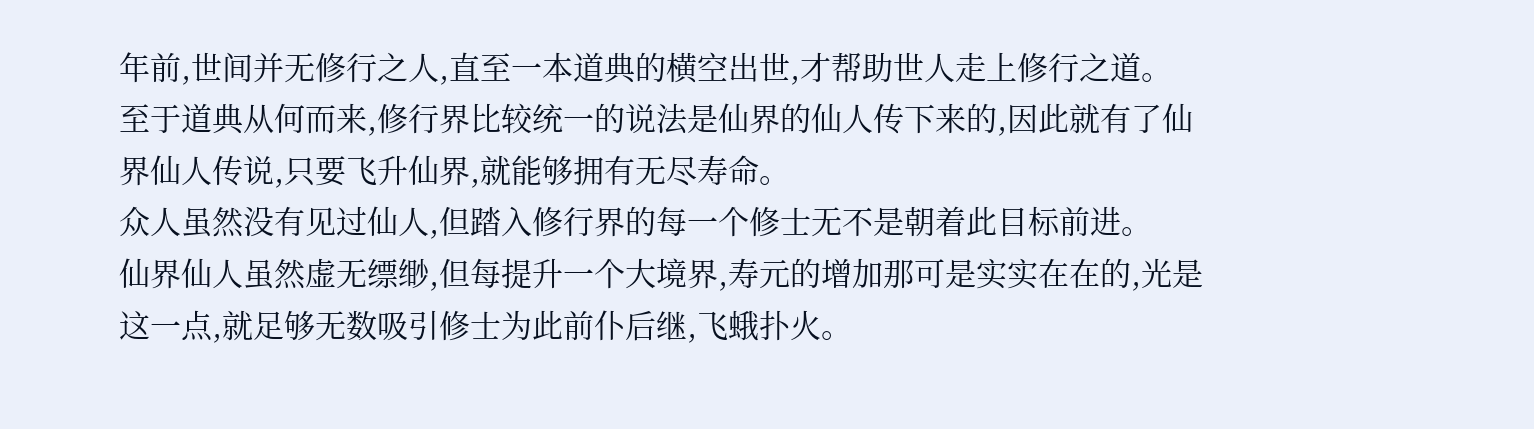年前,世间并无修行之人,直至一本道典的横空出世,才帮助世人走上修行之道。
至于道典从何而来,修行界比较统一的说法是仙界的仙人传下来的,因此就有了仙界仙人传说,只要飞升仙界,就能够拥有无尽寿命。
众人虽然没有见过仙人,但踏入修行界的每一个修士无不是朝着此目标前进。
仙界仙人虽然虚无缥缈,但每提升一个大境界,寿元的增加那可是实实在在的,光是这一点,就足够无数吸引修士为此前仆后继,飞蛾扑火。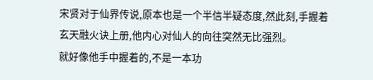宋贤对于仙界传说,原本也是一个半信半疑态度,然此刻,手握着玄天融火诀上册,他内心对仙人的向往突然无比强烈。
就好像他手中握着的,不是一本功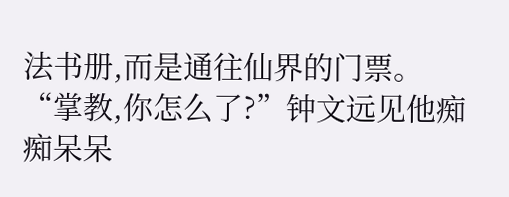法书册,而是通往仙界的门票。
“掌教,你怎么了?”钟文远见他痴痴呆呆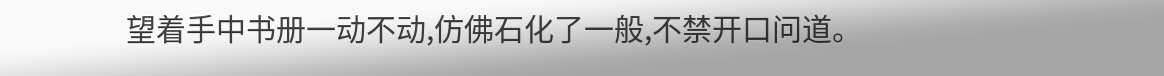望着手中书册一动不动,仿佛石化了一般,不禁开口问道。